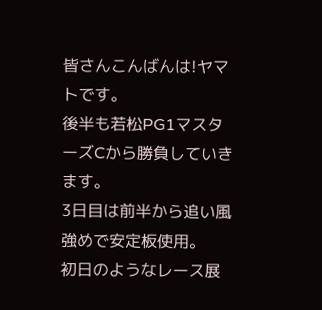皆さんこんばんは!ヤマトです。
後半も若松PG1マスターズCから勝負していきます。
3日目は前半から追い風強めで安定板使用。
初日のようなレース展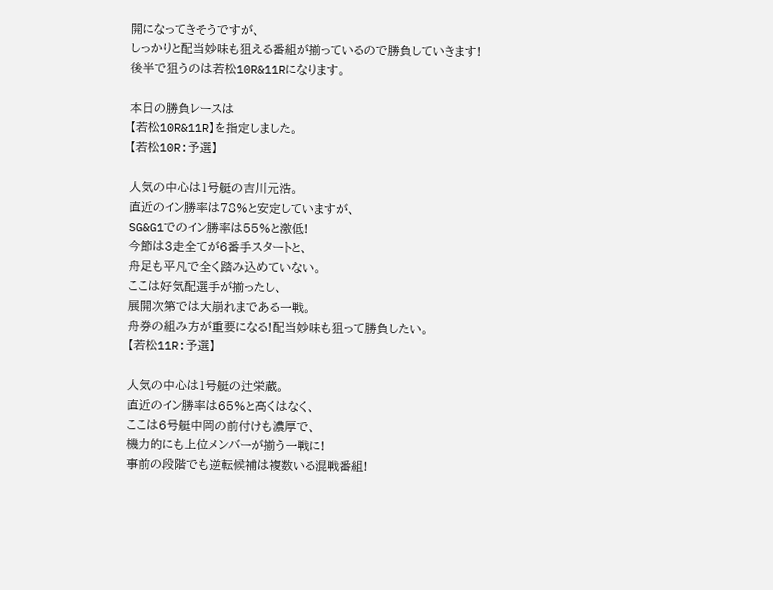開になってきそうですが、
しっかりと配当妙味も狙える番組が揃っているので勝負していきます!
後半で狙うのは若松10R&11Rになります。

本日の勝負レースは
【若松10R&11R】を指定しました。
【若松10R:予選】

人気の中心は1号艇の吉川元浩。
直近のイン勝率は78%と安定していますが、
SG&G1でのイン勝率は55%と激低!
今節は3走全てが6番手スタートと、
舟足も平凡で全く踏み込めていない。
ここは好気配選手が揃ったし、
展開次第では大崩れまである一戦。
舟券の組み方が重要になる!配当妙味も狙って勝負したい。
【若松11R:予選】

人気の中心は1号艇の辻栄蔵。
直近のイン勝率は65%と高くはなく、
ここは6号艇中岡の前付けも濃厚で、
機力的にも上位メンバーが揃う一戦に!
事前の段階でも逆転候補は複数いる混戦番組!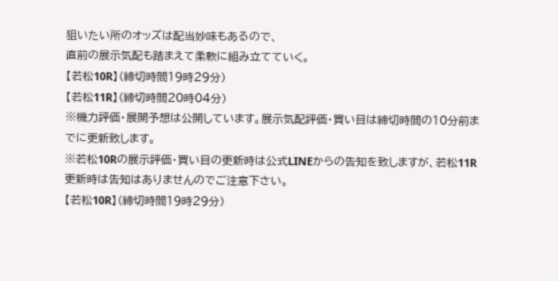狙いたい所のオッズは配当妙味もあるので、
直前の展示気配も踏まえて柔軟に組み立てていく。
【若松10R】(締切時間19時29分)
【若松11R】(締切時間20時04分)
※機力評価・展開予想は公開しています。展示気配評価・買い目は締切時間の10分前までに更新致します。
※若松10Rの展示評価・買い目の更新時は公式LINEからの告知を致しますが、若松11R更新時は告知はありませんのでご注意下さい。
【若松10R】(締切時間19時29分)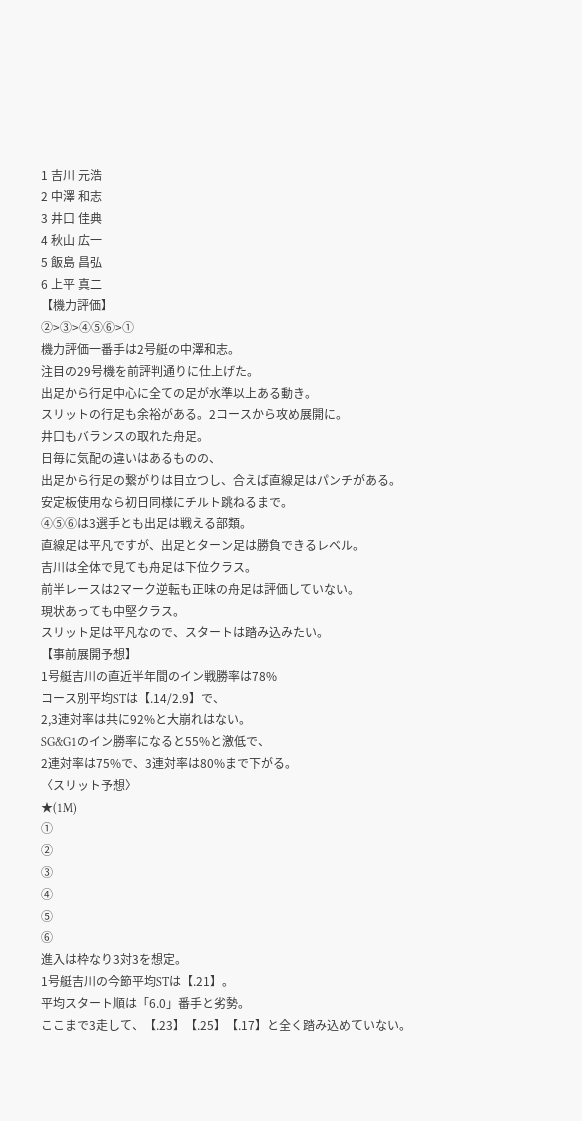1 吉川 元浩
2 中澤 和志
3 井口 佳典
4 秋山 広一
5 飯島 昌弘
6 上平 真二
【機力評価】
②>③>④⑤⑥>①
機力評価一番手は2号艇の中澤和志。
注目の29号機を前評判通りに仕上げた。
出足から行足中心に全ての足が水準以上ある動き。
スリットの行足も余裕がある。2コースから攻め展開に。
井口もバランスの取れた舟足。
日毎に気配の違いはあるものの、
出足から行足の繋がりは目立つし、合えば直線足はパンチがある。
安定板使用なら初日同様にチルト跳ねるまで。
④⑤⑥は3選手とも出足は戦える部類。
直線足は平凡ですが、出足とターン足は勝負できるレベル。
吉川は全体で見ても舟足は下位クラス。
前半レースは2マーク逆転も正味の舟足は評価していない。
現状あっても中堅クラス。
スリット足は平凡なので、スタートは踏み込みたい。
【事前展開予想】
1号艇吉川の直近半年間のイン戦勝率は78%
コース別平均STは【.14/2.9】で、
2,3連対率は共に92%と大崩れはない。
SG&G1のイン勝率になると55%と激低で、
2連対率は75%で、3連対率は80%まで下がる。
〈スリット予想〉
★(1M)
①
②
③
④
⑤
⑥
進入は枠なり3対3を想定。
1号艇吉川の今節平均STは【.21】。
平均スタート順は「6.0」番手と劣勢。
ここまで3走して、【.23】【.25】【.17】と全く踏み込めていない。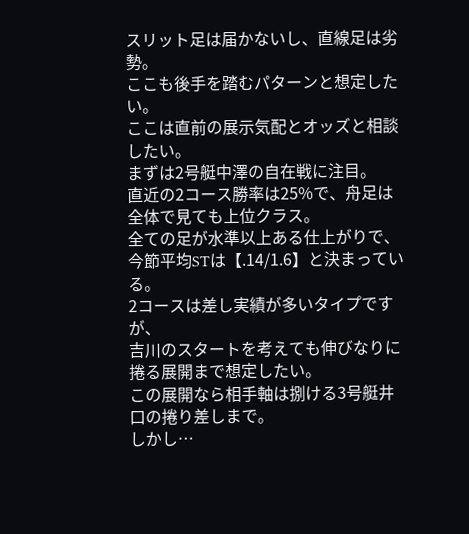スリット足は届かないし、直線足は劣勢。
ここも後手を踏むパターンと想定したい。
ここは直前の展示気配とオッズと相談したい。
まずは2号艇中澤の自在戦に注目。
直近の2コース勝率は25%で、舟足は全体で見ても上位クラス。
全ての足が水準以上ある仕上がりで、
今節平均STは【.14/1.6】と決まっている。
2コースは差し実績が多いタイプですが、
吉川のスタートを考えても伸びなりに捲る展開まで想定したい。
この展開なら相手軸は捌ける3号艇井口の捲り差しまで。
しかし…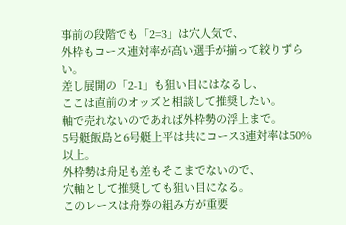事前の段階でも「2=3」は穴人気で、
外枠もコース連対率が高い選手が揃って絞りずらい。
差し展開の「2-1」も狙い目にはなるし、
ここは直前のオッズと相談して推奨したい。
軸で売れないのであれば外枠勢の浮上まで。
5号艇飯島と6号艇上平は共にコース3連対率は50%以上。
外枠勢は舟足も差もそこまでないので、
穴軸として推奨しても狙い目になる。
このレースは舟券の組み方が重要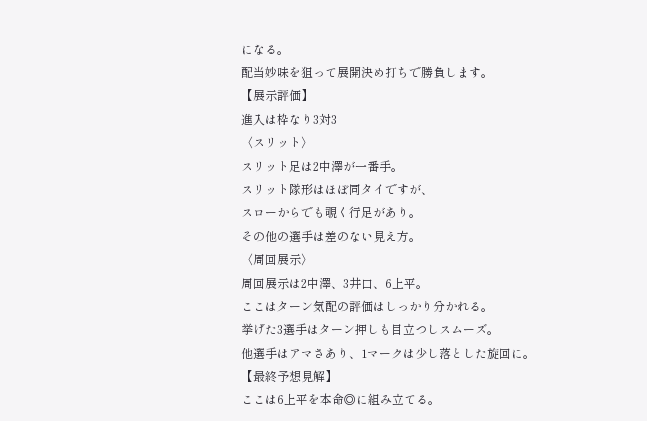になる。
配当妙味を狙って展開決め打ちで勝負します。
【展示評価】
進入は枠なり3対3
〈スリット〉
スリット足は2中澤が一番手。
スリット隊形はほぼ同タイですが、
スローからでも覗く行足があり。
その他の選手は差のない見え方。
〈周回展示〉
周回展示は2中澤、3井口、6上平。
ここはターン気配の評価はしっかり分かれる。
挙げた3選手はターン押しも目立つしスムーズ。
他選手はアマさあり、1マークは少し落とした旋回に。
【最終予想見解】
ここは6上平を本命◎に組み立てる。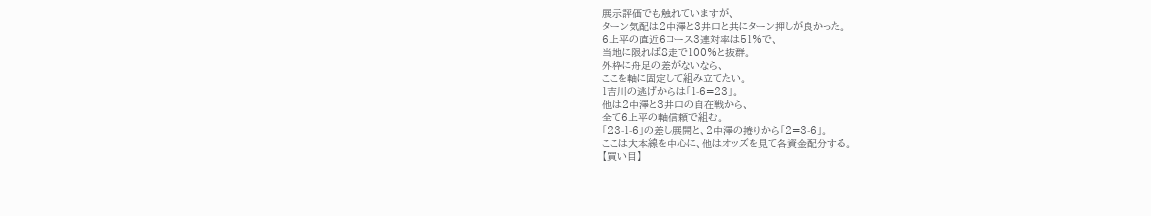展示評価でも触れていますが、
ターン気配は2中澤と3井口と共にターン押しが良かった。
6上平の直近6コース3連対率は51%で、
当地に限れば8走で100%と抜群。
外枠に舟足の差がないなら、
ここを軸に固定して組み立てたい。
1吉川の逃げからは「1-6=23」。
他は2中澤と3井口の自在戦から、
全て6上平の軸信頼で組む。
「23-1-6」の差し展開と、2中澤の捲りから「2=3-6」。
ここは大本線を中心に、他はオッズを見て各資金配分する。
【買い目】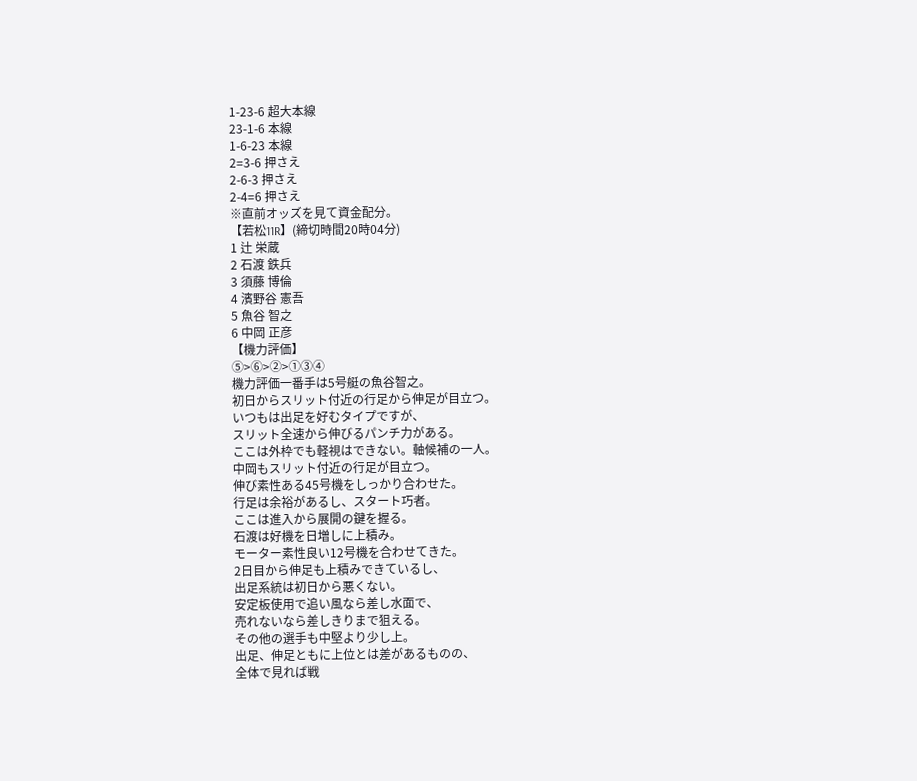1-23-6 超大本線
23-1-6 本線
1-6-23 本線
2=3-6 押さえ
2-6-3 押さえ
2-4=6 押さえ
※直前オッズを見て資金配分。
【若松11R】(締切時間20時04分)
1 辻 栄蔵
2 石渡 鉄兵
3 須藤 博倫
4 濱野谷 憲吾
5 魚谷 智之
6 中岡 正彦
【機力評価】
⑤>⑥>②>①③④
機力評価一番手は5号艇の魚谷智之。
初日からスリット付近の行足から伸足が目立つ。
いつもは出足を好むタイプですが、
スリット全速から伸びるパンチ力がある。
ここは外枠でも軽視はできない。軸候補の一人。
中岡もスリット付近の行足が目立つ。
伸び素性ある45号機をしっかり合わせた。
行足は余裕があるし、スタート巧者。
ここは進入から展開の鍵を握る。
石渡は好機を日増しに上積み。
モーター素性良い12号機を合わせてきた。
2日目から伸足も上積みできているし、
出足系統は初日から悪くない。
安定板使用で追い風なら差し水面で、
売れないなら差しきりまで狙える。
その他の選手も中堅より少し上。
出足、伸足ともに上位とは差があるものの、
全体で見れば戦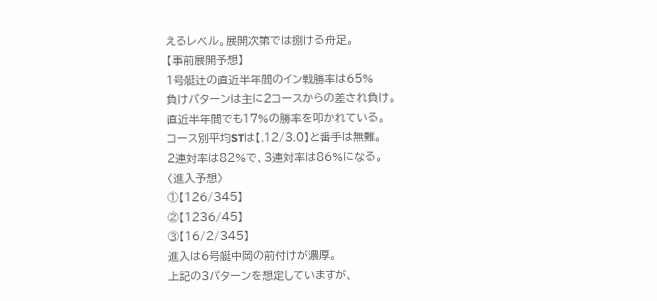えるレベル。展開次第では捌ける舟足。
【事前展開予想】
1号艇辻の直近半年間のイン戦勝率は65%
負けパターンは主に2コースからの差され負け。
直近半年間でも17%の勝率を叩かれている。
コース別平均STは【.12/3.0】と番手は無難。
2連対率は82%で、3連対率は86%になる。
〈進入予想〉
①【126/345】
②【1236/45】
③【16/2/345】
進入は6号艇中岡の前付けが濃厚。
上記の3パターンを想定していますが、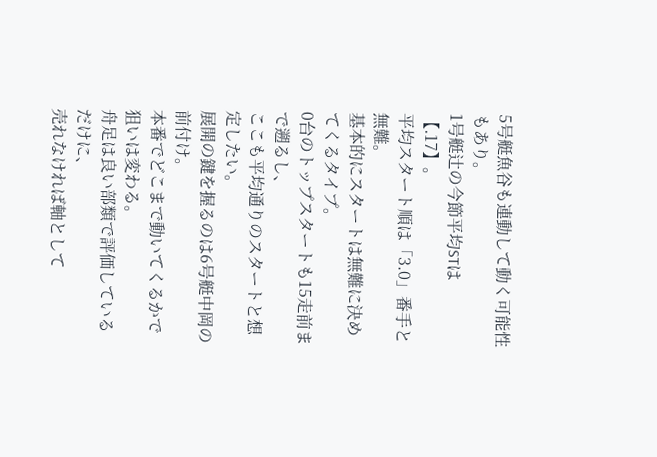5号艇魚谷も連動して動く可能性もあり。
1号艇辻の今節平均STは【.17】。
平均スタート順は「3.0」番手と無難。
基本的にスタートは無難に決めてくるタイプ。
0台のトップスタートも15走前まで遡るし、
ここも平均通りのスタートと想定したい。
展開の鍵を握るのは6号艇中岡の前付け。
本番でどこまで動いてくるかで狙いは変わる。
舟足は良い部類で評価しているだけに、
売れなければ軸として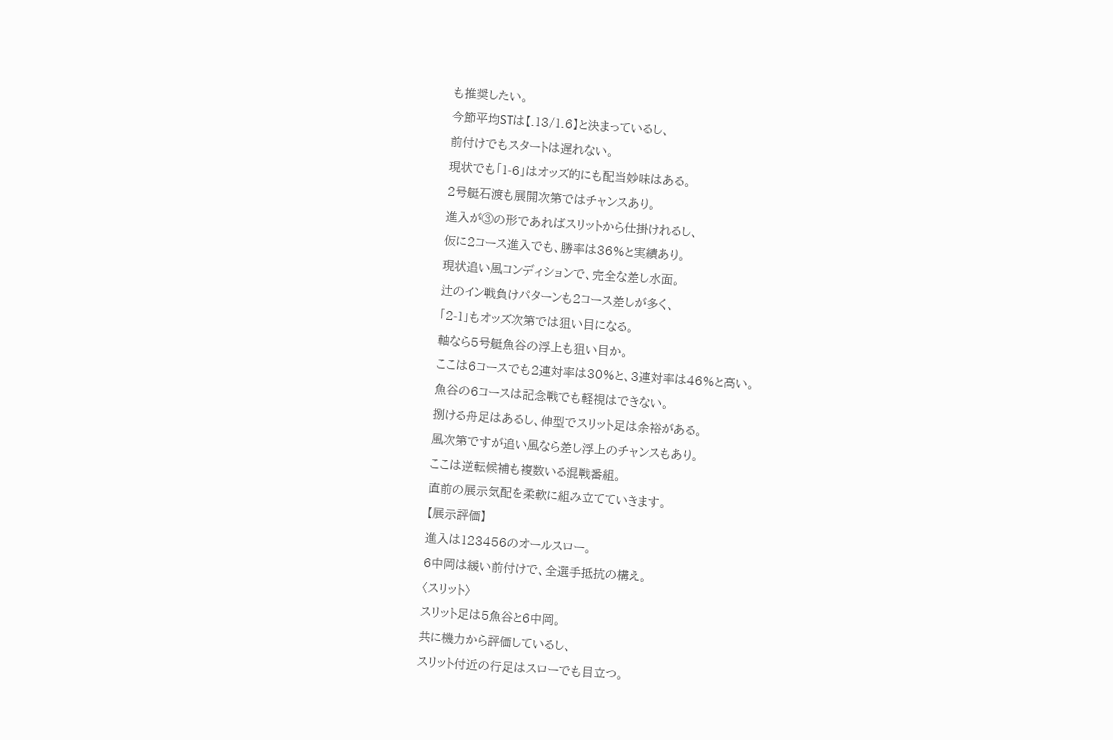も推奨したい。
今節平均STは【.13/1.6】と決まっているし、
前付けでもスタートは遅れない。
現状でも「1-6」はオッズ的にも配当妙味はある。
2号艇石渡も展開次第ではチャンスあり。
進入が③の形であればスリットから仕掛けれるし、
仮に2コース進入でも、勝率は36%と実績あり。
現状追い風コンディションで、完全な差し水面。
辻のイン戦負けパターンも2コース差しが多く、
「2-1」もオッズ次第では狙い目になる。
軸なら5号艇魚谷の浮上も狙い目か。
ここは6コースでも2連対率は30%と、3連対率は46%と高い。
魚谷の6コースは記念戦でも軽視はできない。
捌ける舟足はあるし、伸型でスリット足は余裕がある。
風次第ですが追い風なら差し浮上のチャンスもあり。
ここは逆転候補も複数いる混戦番組。
直前の展示気配を柔軟に組み立てていきます。
【展示評価】
進入は123456のオールスロー。
6中岡は緩い前付けで、全選手抵抗の構え。
〈スリット〉
スリット足は5魚谷と6中岡。
共に機力から評価しているし、
スリット付近の行足はスローでも目立つ。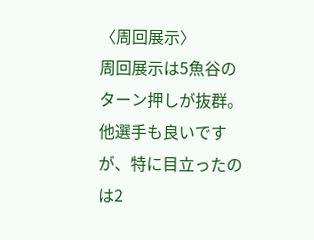〈周回展示〉
周回展示は5魚谷のターン押しが抜群。
他選手も良いですが、特に目立ったのは2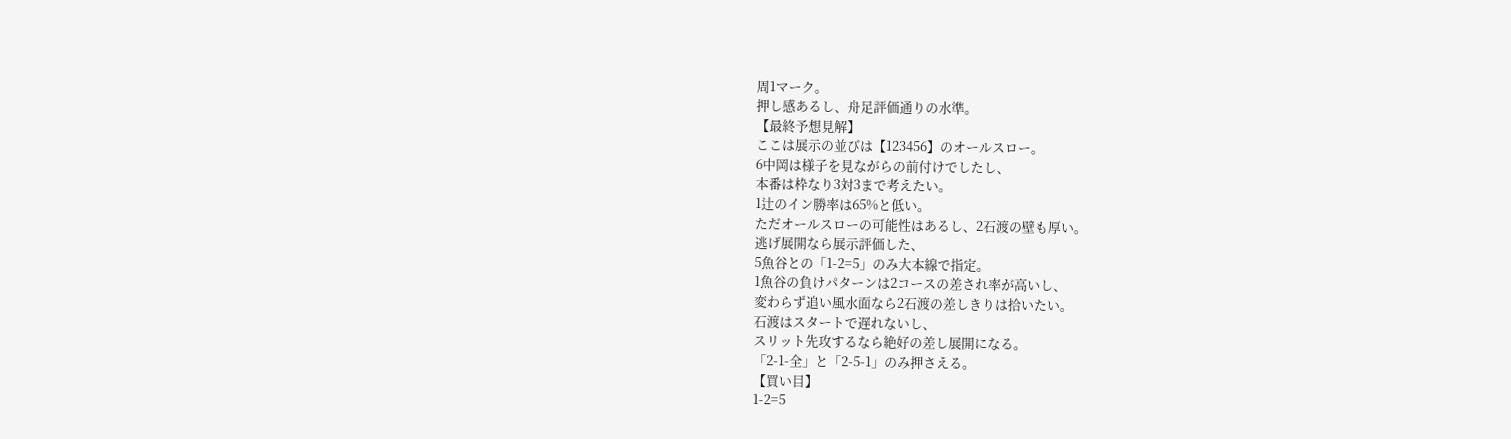周1マーク。
押し感あるし、舟足評価通りの水準。
【最終予想見解】
ここは展示の並びは【123456】のオールスロー。
6中岡は様子を見ながらの前付けでしたし、
本番は枠なり3対3まで考えたい。
1辻のイン勝率は65%と低い。
ただオールスローの可能性はあるし、2石渡の壁も厚い。
逃げ展開なら展示評価した、
5魚谷との「1-2=5」のみ大本線で指定。
1魚谷の負けパターンは2コースの差され率が高いし、
変わらず追い風水面なら2石渡の差しきりは拾いたい。
石渡はスタートで遅れないし、
スリット先攻するなら絶好の差し展開になる。
「2-1-全」と「2-5-1」のみ押さえる。
【買い目】
1-2=5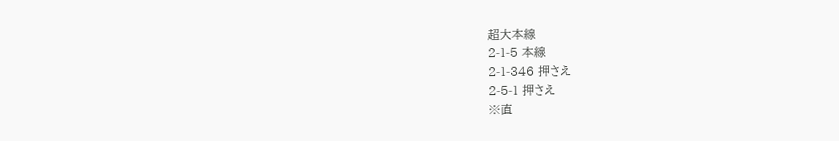超大本線
2-1-5 本線
2-1-346 押さえ
2-5-1 押さえ
※直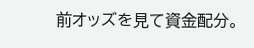前オッズを見て資金配分。